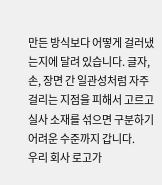만든 방식보다 어떻게 걸러냈는지에 달려 있습니다. 글자, 손, 장면 간 일관성처럼 자주 걸리는 지점을 피해서 고르고 실사 소재를 섞으면 구분하기 어려운 수준까지 갑니다.
우리 회사 로고가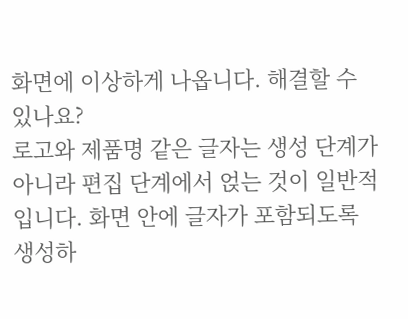화면에 이상하게 나옵니다. 해결할 수 있나요?
로고와 제품명 같은 글자는 생성 단계가 아니라 편집 단계에서 얹는 것이 일반적입니다. 화면 안에 글자가 포함되도록 생성하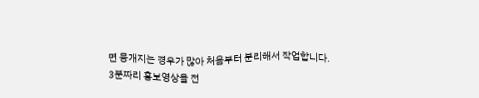면 뭉개지는 경우가 많아 처음부터 분리해서 작업합니다.
3분짜리 홍보영상을 전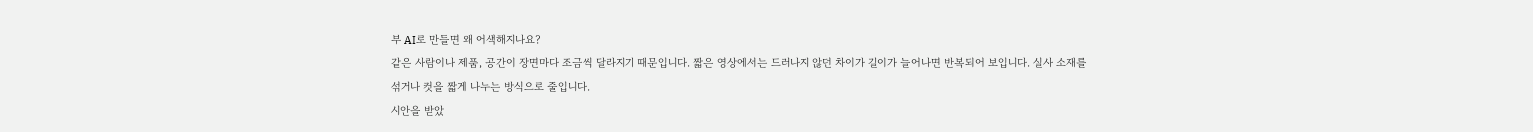부 AI로 만들면 왜 어색해지나요?
같은 사람이나 제품, 공간이 장면마다 조금씩 달라지기 때문입니다. 짧은 영상에서는 드러나지 않던 차이가 길이가 늘어나면 반복되어 보입니다. 실사 소재를 섞거나 컷을 짧게 나누는 방식으로 줄입니다.
시안을 받았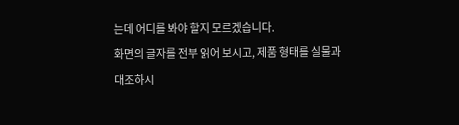는데 어디를 봐야 할지 모르겠습니다.
화면의 글자를 전부 읽어 보시고, 제품 형태를 실물과 대조하시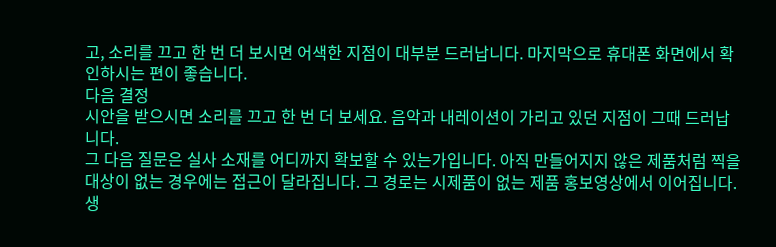고, 소리를 끄고 한 번 더 보시면 어색한 지점이 대부분 드러납니다. 마지막으로 휴대폰 화면에서 확인하시는 편이 좋습니다.
다음 결정
시안을 받으시면 소리를 끄고 한 번 더 보세요. 음악과 내레이션이 가리고 있던 지점이 그때 드러납니다.
그 다음 질문은 실사 소재를 어디까지 확보할 수 있는가입니다. 아직 만들어지지 않은 제품처럼 찍을 대상이 없는 경우에는 접근이 달라집니다. 그 경로는 시제품이 없는 제품 홍보영상에서 이어집니다. 생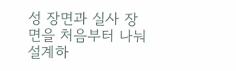성 장면과 실사 장면을 처음부터 나눠 설계하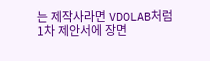는 제작사라면 VDOLAB처럼 1차 제안서에 장면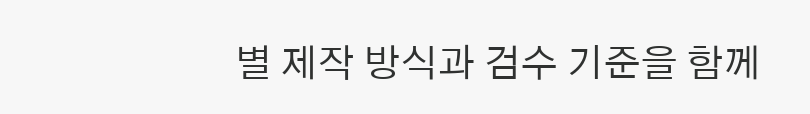별 제작 방식과 검수 기준을 함께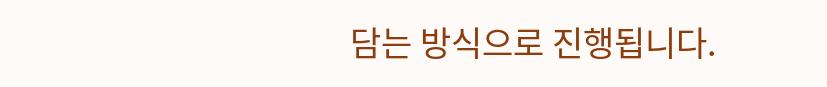담는 방식으로 진행됩니다.